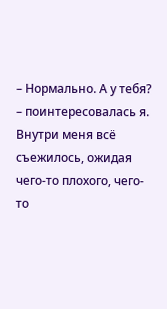– Нормально. А у тебя? – поинтересовалась я. Внутри меня всё съежилось, ожидая чего-то плохого, чего-то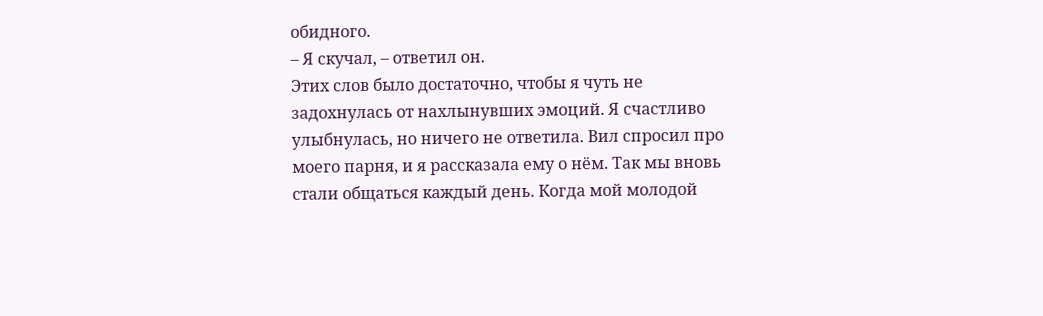обидного.
– Я скучал, – ответил он.
Этих слов было достаточно, чтобы я чуть не задохнулась от нахлынувших эмоций. Я счастливо улыбнулась, но ничего не ответила. Вил спросил про моего парня, и я рассказала ему о нём. Так мы вновь стали общаться каждый день. Когда мой молодой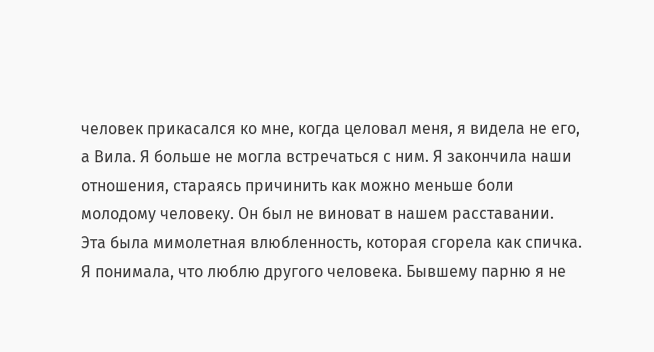человек прикасался ко мне, когда целовал меня, я видела не его, а Вила. Я больше не могла встречаться с ним. Я закончила наши отношения, стараясь причинить как можно меньше боли молодому человеку. Он был не виноват в нашем расставании. Эта была мимолетная влюбленность, которая сгорела как спичка. Я понимала, что люблю другого человека. Бывшему парню я не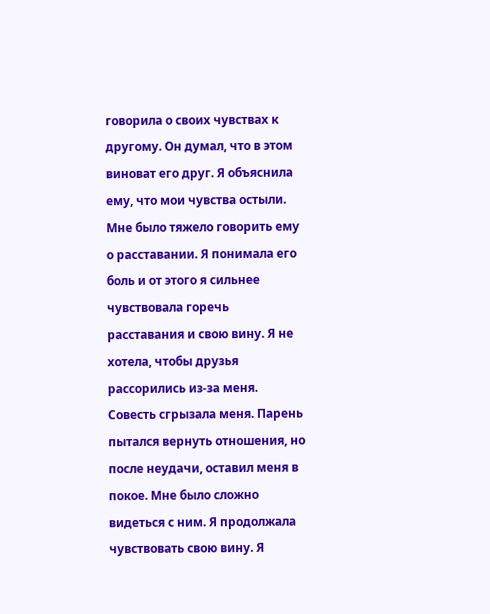говорила о своих чувствах к другому. Он думал, что в этом виноват его друг. Я объяснила ему, что мои чувства остыли. Мне было тяжело говорить ему о расставании. Я понимала его боль и от этого я сильнее чувствовала горечь расставания и свою вину. Я не хотела, чтобы друзья рассорились из-за меня. Совесть сгрызала меня. Парень пытался вернуть отношения, но после неудачи, оставил меня в покое. Мне было сложно видеться с ним. Я продолжала чувствовать свою вину. Я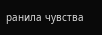ранила чувства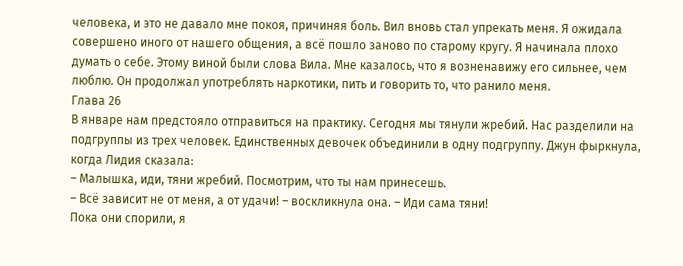человека, и это не давало мне покоя, причиняя боль. Вил вновь стал упрекать меня. Я ожидала совершено иного от нашего общения, а всё пошло заново по старому кругу. Я начинала плохо думать о себе. Этому виной были слова Вила. Мне казалось, что я возненавижу его сильнее, чем люблю. Он продолжал употреблять наркотики, пить и говорить то, что ранило меня.
Глава 26
В январе нам предстояло отправиться на практику. Сегодня мы тянули жребий. Нас разделили на подгруппы из трех человек. Единственных девочек объединили в одну подгруппу. Джун фыркнула, когда Лидия сказала:
– Малышка, иди, тяни жребий. Посмотрим, что ты нам принесешь.
– Всё зависит не от меня, а от удачи! – воскликнула она. – Иди сама тяни!
Пока они спорили, я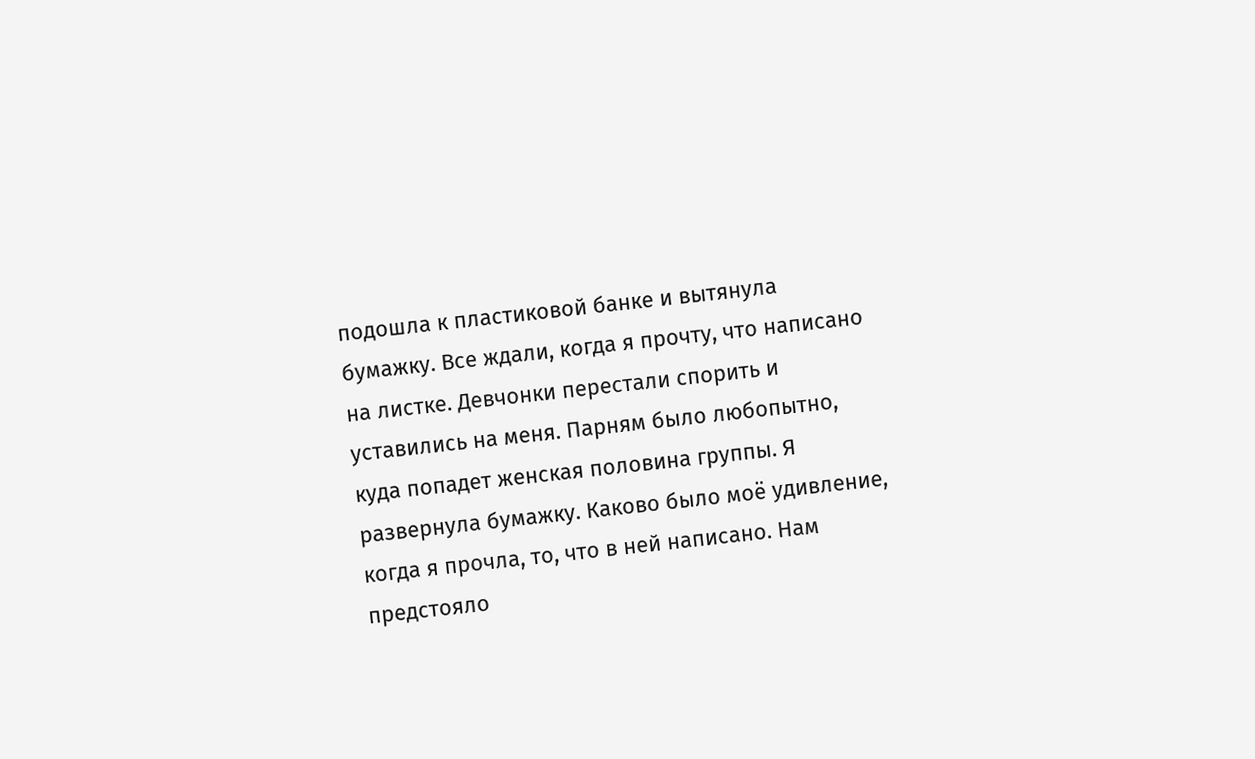подошла к пластиковой банке и вытянула бумажку. Все ждали, когда я прочту, что написано на листке. Девчонки перестали спорить и уставились на меня. Парням было любопытно, куда попадет женская половина группы. Я развернула бумажку. Каково было моё удивление, когда я прочла, то, что в ней написано. Нам предстояло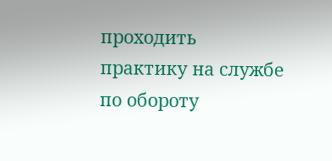проходить практику на службе по обороту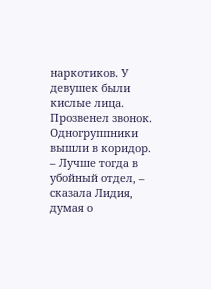наркотиков. У девушек были кислые лица. Прозвенел звонок. Одногруппники вышли в коридор.
– Лучше тогда в убойный отдел, – сказала Лидия, думая о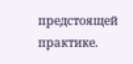предстоящей практике.